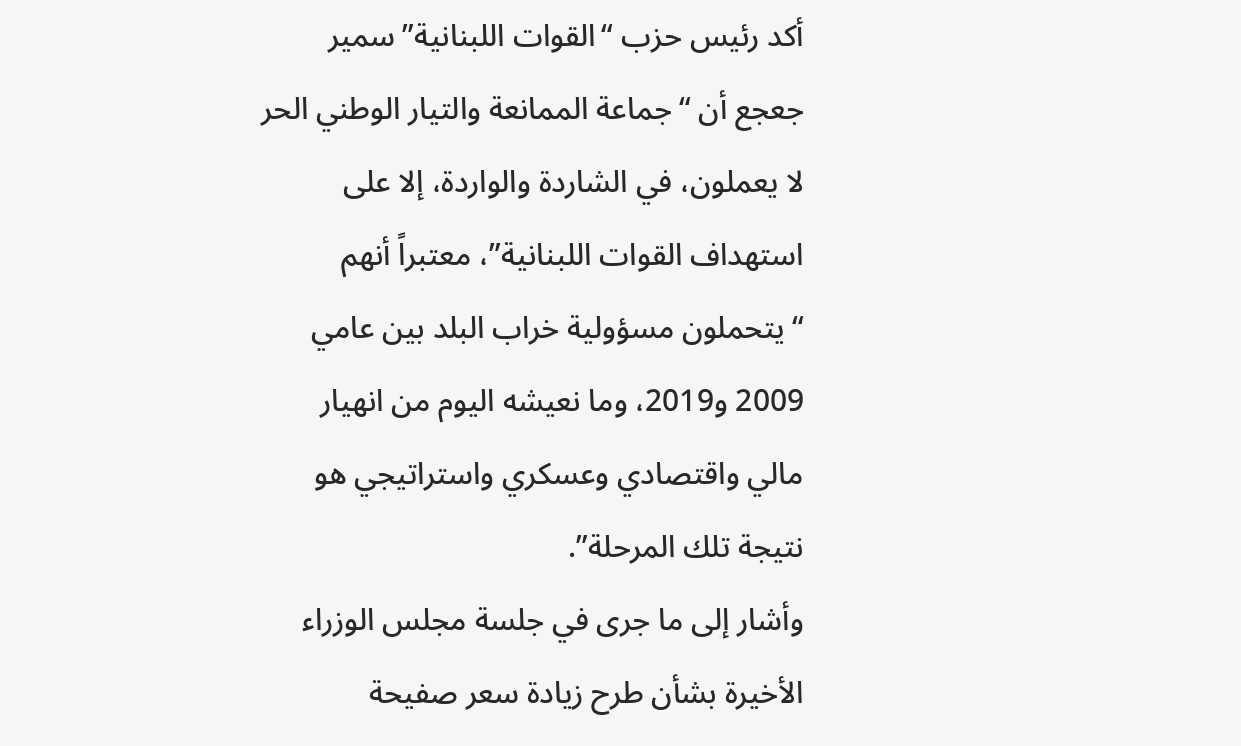أكد رئيس حزب “القوات اللبنانية” سمير جعجع أن “جماعة الممانعة والتيار الوطني الحر لا يعملون، في الشاردة والواردة، إلا على استهداف القوات اللبنانية”، معتبراً أنهم “يتحملون مسؤولية خراب البلد بين عامي 2009 و2019، وما نعيشه اليوم من انهيار مالي واقتصادي وعسكري واستراتيجي هو نتيجة تلك المرحلة”.
وأشار إلى ما جرى في جلسة مجلس الوزراء الأخيرة بشأن طرح زيادة سعر صفيحة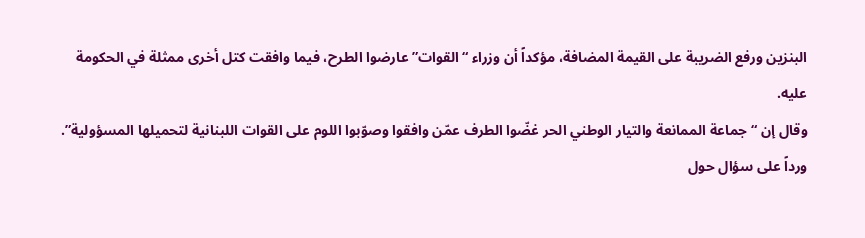البنزين ورفع الضريبة على القيمة المضافة، مؤكداً أن وزراء “القوات” عارضوا الطرح، فيما وافقت كتل أخرى ممثلة في الحكومة عليه.
وقال إن “جماعة الممانعة والتيار الوطني الحر غضّوا الطرف عمّن وافقوا وصوّبوا اللوم على القوات اللبنانية لتحميلها المسؤولية”.
ورداً على سؤال حول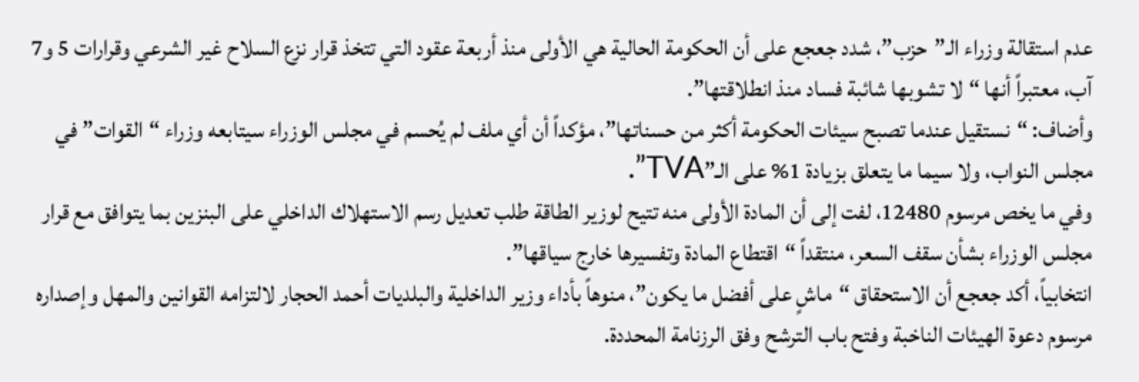عدم استقالة وزراء الـ”حزب”، شدد جعجع على أن الحكومة الحالية هي الأولى منذ أربعة عقود التي تتخذ قرار نزع السلاح غير الشرعي وقرارات 5 و7 آب، معتبراً أنها “لا تشوبها شائبة فساد منذ انطلاقتها”.
وأضاف: “نستقيل عندما تصبح سيئات الحكومة أكثر من حسناتها”، مؤكداً أن أي ملف لم يُحسم في مجلس الوزراء سيتابعه وزراء “القوات” في مجلس النواب، ولا سيما ما يتعلق بزيادة 1% على الـ”TVA”.
وفي ما يخص مرسوم 12480، لفت إلى أن المادة الأولى منه تتيح لوزير الطاقة طلب تعديل رسم الاستهلاك الداخلي على البنزين بما يتوافق مع قرار مجلس الوزراء بشأن سقف السعر، منتقداً “اقتطاع المادة وتفسيرها خارج سياقها”.
انتخابياً، أكد جعجع أن الاستحقاق “ماشٍ على أفضل ما يكون”، منوهاً بأداء وزير الداخلية والبلديات أحمد الحجار لالتزامه القوانين والمهل وإصداره مرسوم دعوة الهيئات الناخبة وفتح باب الترشح وفق الرزنامة المحددة.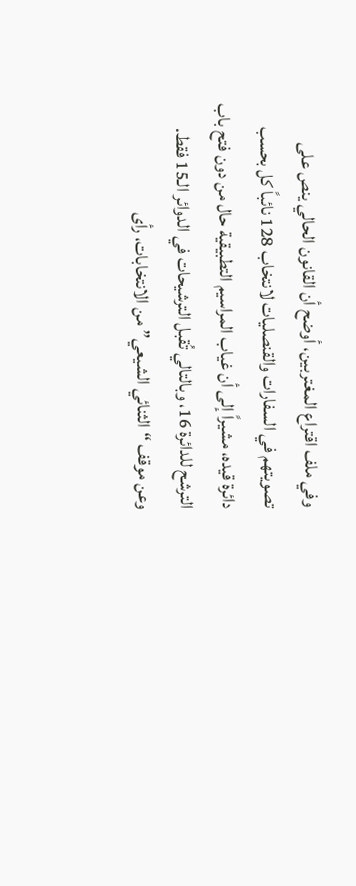وفي ملف اقتراع المغتربين، أوضح أن القانون الحالي ينص على تصويتهم في السفارات والقنصليات لانتخاب 128 نائباً كل بحسب دائرة قيده، مشيراً إلى أن غياب المراسيم التطبيقية حال من دون فتح باب الترشح للدائرة 16، وبالتالي تُقبل الترشيحات في الدوائر الـ15 فقط.
وعن موقف “الثنائي الشيعي” من الانتخابات، رأى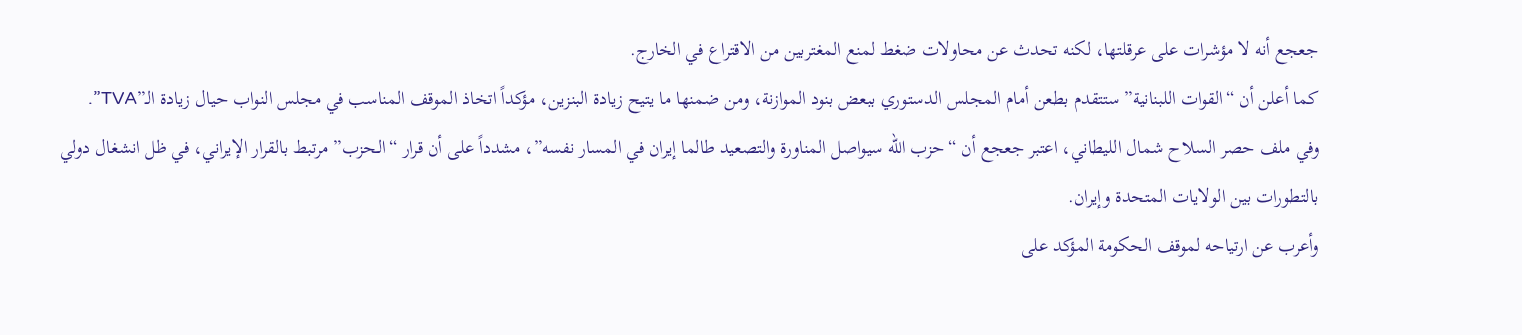جعجع أنه لا مؤشرات على عرقلتها، لكنه تحدث عن محاولات ضغط لمنع المغتربين من الاقتراع في الخارج.
كما أعلن أن “القوات اللبنانية” ستتقدم بطعن أمام المجلس الدستوري ببعض بنود الموازنة، ومن ضمنها ما يتيح زيادة البنزين، مؤكداً اتخاذ الموقف المناسب في مجلس النواب حيال زيادة الـ”TVA”.
وفي ملف حصر السلاح شمال الليطاني، اعتبر جعجع أن “حزب الله سيواصل المناورة والتصعيد طالما إيران في المسار نفسه”، مشدداً على أن قرار “الـحزب” مرتبط بالقرار الإيراني، في ظل انشغال دولي بالتطورات بين الولايات المتحدة وإيران.
وأعرب عن ارتياحه لموقف الحكومة المؤكد على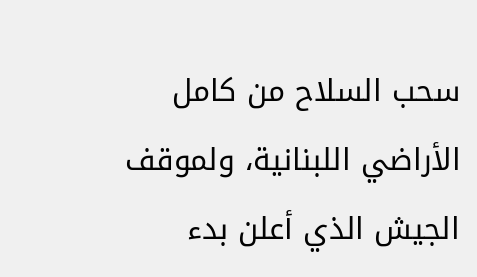سحب السلاح من كامل الأراضي اللبنانية، ولموقف الجيش الذي أعلن بدء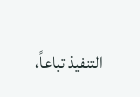التنفيذ تباعاً،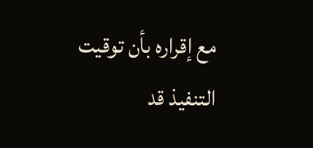مع إقراره بأن توقيت التنفيذ قد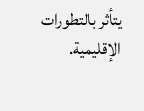يتأثر بالتطورات الإقليمية.